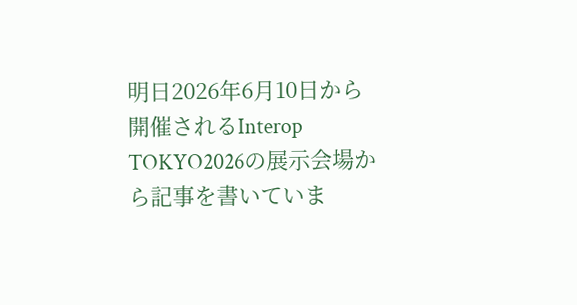明日2026年6月10日から開催されるInterop TOKYO2026の展示会場から記事を書いていま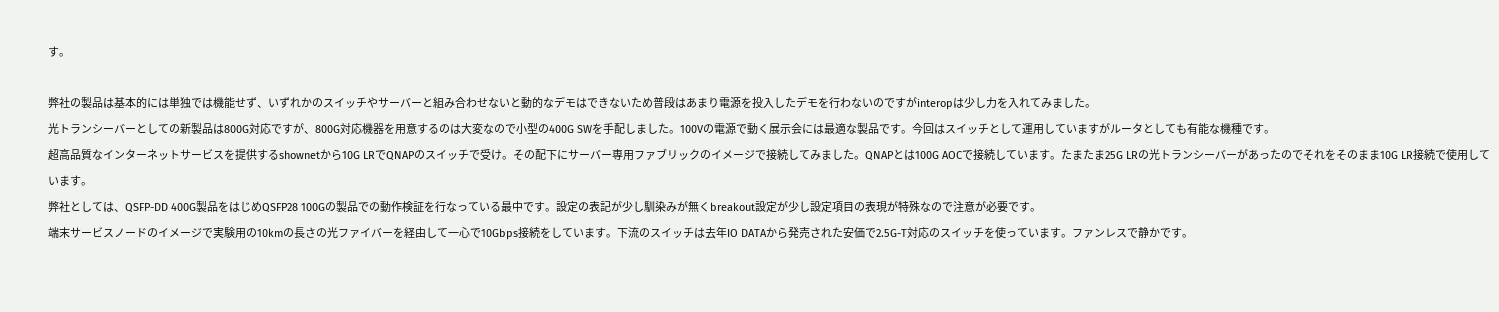す。

弊社の製品は基本的には単独では機能せず、いずれかのスイッチやサーバーと組み合わせないと動的なデモはできないため普段はあまり電源を投入したデモを行わないのですがinteropは少し力を入れてみました。
光トランシーバーとしての新製品は800G対応ですが、800G対応機器を用意するのは大変なので小型の400G SWを手配しました。100Vの電源で動く展示会には最適な製品です。今回はスイッチとして運用していますがルータとしても有能な機種です。
超高品質なインターネットサービスを提供するshownetから10G LRでQNAPのスイッチで受け。その配下にサーバー専用ファブリックのイメージで接続してみました。QNAPとは100G AOCで接続しています。たまたま25G LRの光トランシーバーがあったのでそれをそのまま10G LR接続で使用しています。
弊社としては、QSFP-DD 400G製品をはじめQSFP28 100Gの製品での動作検証を行なっている最中です。設定の表記が少し馴染みが無くbreakout設定が少し設定項目の表現が特殊なので注意が必要です。
端末サービスノードのイメージで実験用の10kmの長さの光ファイバーを経由して一心で10Gbps接続をしています。下流のスイッチは去年IO DATAから発売された安価で2.5G-T対応のスイッチを使っています。ファンレスで静かです。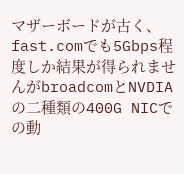マザーボードが古く、fast.comでも5Gbps程度しか結果が得られませんがbroadcomとNVDIAの二種類の400G NICでの動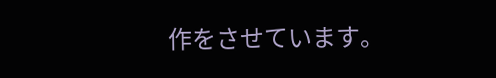作をさせています。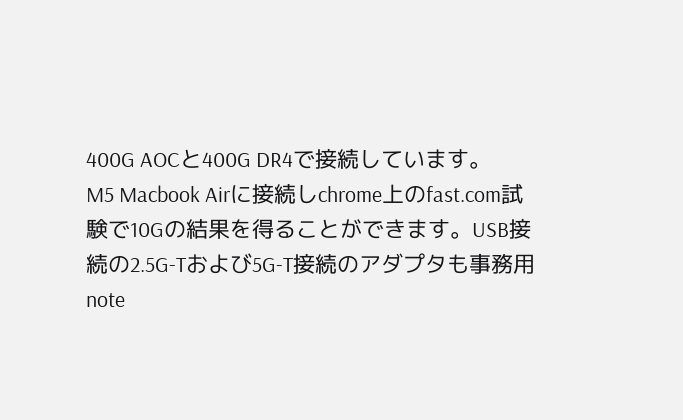400G AOCと400G DR4で接続しています。
M5 Macbook Airに接続しchrome上のfast.com試験で10Gの結果を得ることができます。USB接続の2.5G-Tおよび5G-T接続のアダプタも事務用note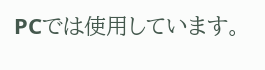PCでは使用しています。